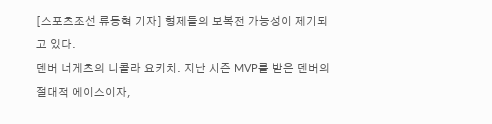[스포츠조선 류동혁 기자] 형제들의 보복전 가능성이 제기되고 있다.
덴버 너게츠의 니콜라 요키치. 지난 시즌 MVP를 받은 덴버의 절대적 에이스이자,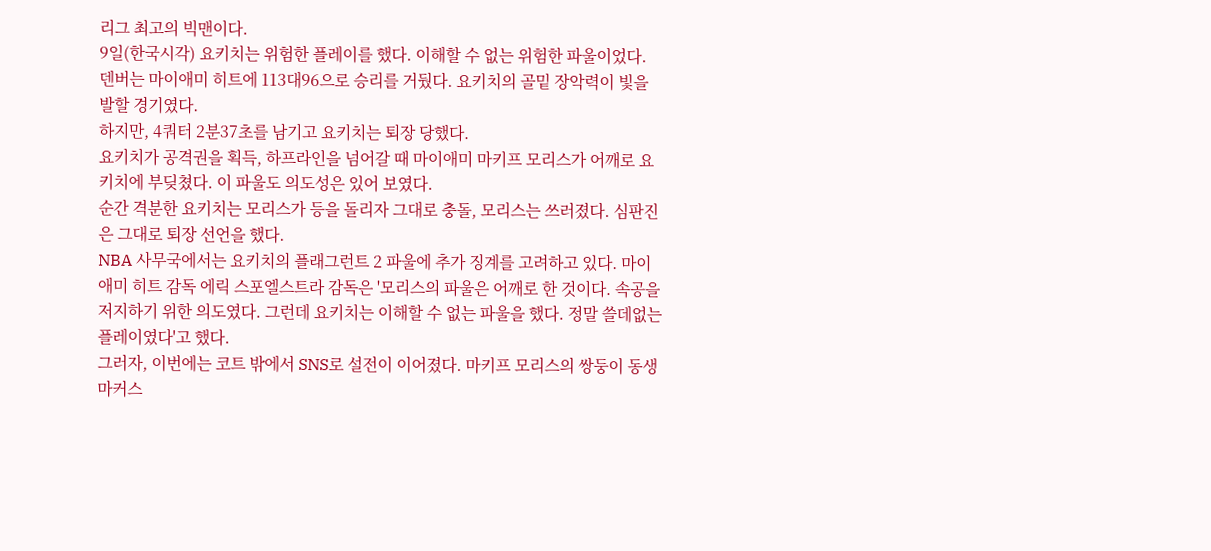리그 최고의 빅맨이다.
9일(한국시각) 요키치는 위험한 플레이를 했다. 이해할 수 없는 위험한 파울이었다.
덴버는 마이애미 히트에 113대96으로 승리를 거뒀다. 요키치의 골밑 장악력이 빛을 발할 경기였다.
하지만, 4쿼터 2분37초를 남기고 요키치는 퇴장 당했다.
요키치가 공격권을 획득, 하프라인을 넘어갈 때 마이애미 마키프 모리스가 어깨로 요키치에 부딪쳤다. 이 파울도 의도성은 있어 보였다.
순간 격분한 요키치는 모리스가 등을 돌리자 그대로 충돌, 모리스는 쓰러졌다. 심판진은 그대로 퇴장 선언을 했다.
NBA 사무국에서는 요키치의 플래그런트 2 파울에 추가 징계를 고려하고 있다. 마이애미 히트 감독 에릭 스포엘스트라 감독은 '모리스의 파울은 어깨로 한 것이다. 속공을 저지하기 위한 의도였다. 그런데 요키치는 이해할 수 없는 파울을 했다. 정말 쓸데없는 플레이였다'고 했다.
그러자, 이번에는 코트 밖에서 SNS로 설전이 이어졌다. 마키프 모리스의 쌍둥이 동생 마커스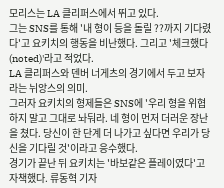모리스는 LA 클리퍼스에서 뛰고 있다.
그는 SNS를 통해 '내 형이 등을 돌릴 ??까지 기다렸다'고 요키치의 행동을 비난했다. 그리고 '체크했다(noted)'라고 적었다.
LA 클리퍼스와 덴버 너게츠의 경기에서 두고 보자라는 뉘앙스의 의미.
그러자 요키치의 형제들은 SNS에 '우리 형을 위협하지 말고 그대로 놔둬라. 네 형이 먼저 더러운 장난을 쳤다. 당신이 한 단계 더 나가고 싶다면 우리가 당신을 기다릴 것'이라고 응수했다.
경기가 끝난 뒤 요키치는 '바보같은 플레이였다'고 자책했다. 류동혁 기자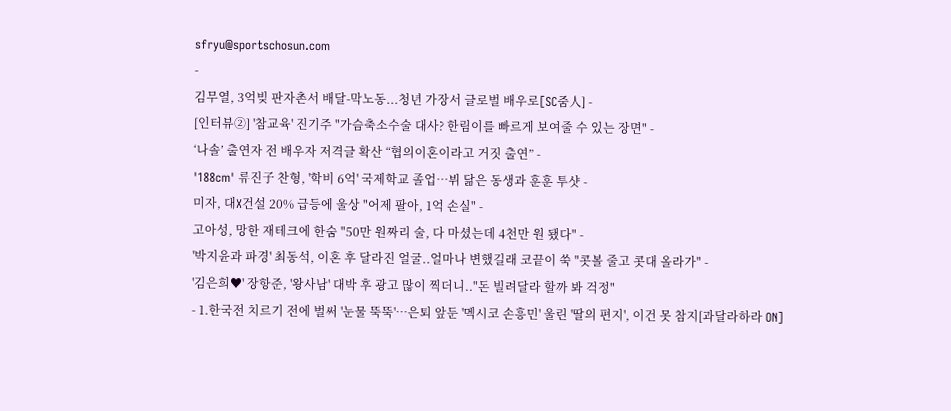sfryu@sportschosun.com
-
김무열, 3억빚 판자촌서 배달-막노동...청년 가장서 글로벌 배우로[SC줌人] -
[인터뷰②] '참교육' 진기주 "가슴축소수술 대사? 한림이를 빠르게 보여줄 수 있는 장면" -
‘나솔’ 출연자 전 배우자 저격글 확산 “협의이혼이라고 거짓 출연” -
'188cm' 류진子 찬형, '학비 6억' 국제학교 졸업…뷔 닮은 동생과 훈훈 투샷 -
미자, 대X건설 20% 급등에 울상 "어제 팔아, 1억 손실" -
고아성, 망한 재테크에 한숨 "50만 원짜리 술, 다 마셨는데 4천만 원 됐다" -
'박지윤과 파경' 최동석, 이혼 후 달라진 얼굴..얼마나 변했길래 코끝이 쑥 "콧볼 줄고 콧대 올라가" -
'김은희♥' 장항준, '왕사남' 대박 후 광고 많이 찍더니.."돈 빌려달라 할까 봐 걱정"
- 1.한국전 치르기 전에 벌써 '눈물 뚝뚝'…은퇴 앞둔 '멕시코 손흥민' 울린 '딸의 편지', 이건 못 참지[과달라하라 ON]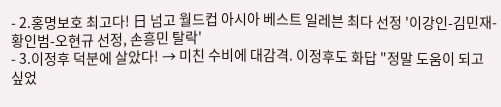- 2.홍명보호 최고다! 日 넘고 월드컵 아시아 베스트 일레븐 최다 선정 '이강인-김민재-황인범-오현규 선정, 손흥민 탈락'
- 3.이정후 덕분에 살았다! → 미친 수비에 대감격. 이정후도 화답 "정말 도움이 되고 싶었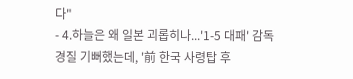다"
- 4.하늘은 왜 일본 괴롭히나...'1-5 대패' 감독 경질 기뻐했는데, '前 한국 사령탑 후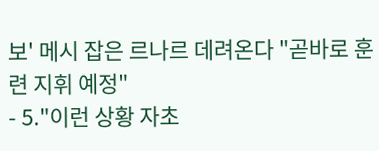보' 메시 잡은 르나르 데려온다 "곧바로 훈련 지휘 예정"
- 5."이런 상황 자초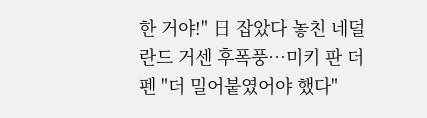한 거야!" 日 잡았다 놓친 네덜란드 거센 후폭풍…미키 판 더 펜 "더 밀어붙였어야 했다"